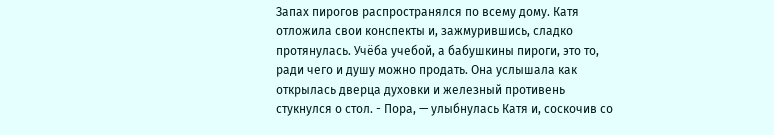Запах пирогов распространялся по всему дому. Катя отложила свои конспекты и, зажмурившись, сладко протянулась. Учёба учебой, а бабушкины пироги, это то, ради чего и душу можно продать. Она услышала как открылась дверца духовки и железный противень стукнулся о стол. - Пора, — улыбнулась Катя и, соскочив со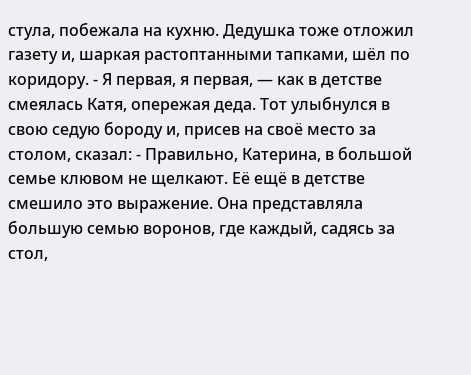стула, побежала на кухню. Дедушка тоже отложил газету и, шаркая растоптанными тапками, шёл по коридору. - Я первая, я первая, — как в детстве смеялась Катя, опережая деда. Тот улыбнулся в свою седую бороду и, присев на своё место за столом, сказал: - Правильно, Катерина, в большой семье клювом не щелкают. Её ещё в детстве смешило это выражение. Она представляла большую семью воронов, где каждый, садясь за стол,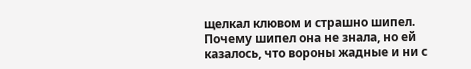щелкал клювом и страшно шипел. Почему шипел она не знала, но ей казалось, что вороны жадные и ни с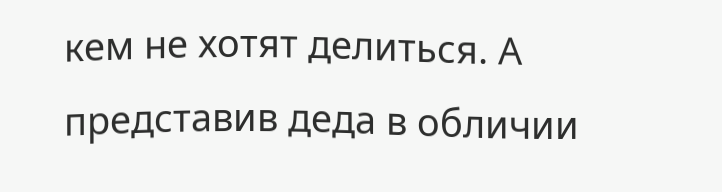кем не хотят делиться. А представив деда в обличии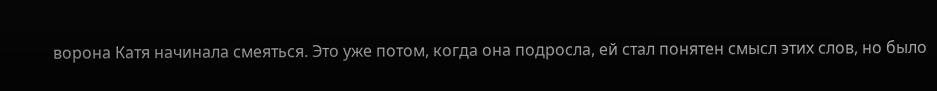ворона Катя начинала смеяться. Это уже потом, когда она подросла, ей стал понятен смысл этих слов, но было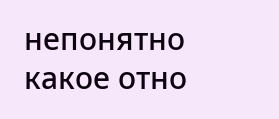непонятно какое отно